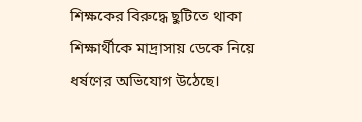শিক্ষকের বিরুদ্ধে ছুটিতে থাকা শিক্ষার্থীকে মাদ্রাসায় ডেকে নিয়ে ধর্ষণের অভিযোগ উঠেছে।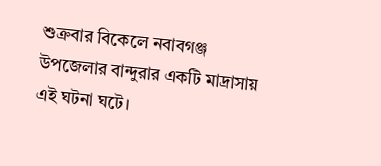শুক্রবার বিকেলে নবাবগঞ্জ উপজেলার বান্দুরার একটি মাদ্রাসায় এই ঘটনা ঘটে।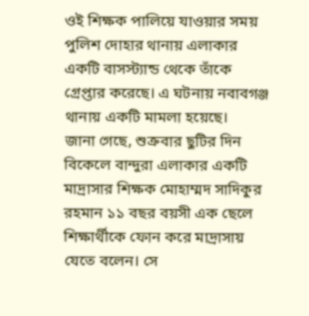ওই শিক্ষক পালিয়ে যাওয়ার সময় পুলিশ দোহার থানায় এলাকার একটি বাসস্ট্যান্ড থেকে তাঁকে গ্রেপ্তার করেছে। এ ঘটনায় নবাবগঞ্জ থানায় একটি মামলা হয়েছে।
জানা গেছে, শুক্রবার ছুটির দিন বিকেলে বান্দুরা এলাকার একটি মাদ্রাসার শিক্ষক মোহাম্মদ সাদিকুর রহমান ১১ বছর বয়সী এক ছেলে শিক্ষার্থীকে ফোন করে মাদ্রাসায় যেতে বলেন। সে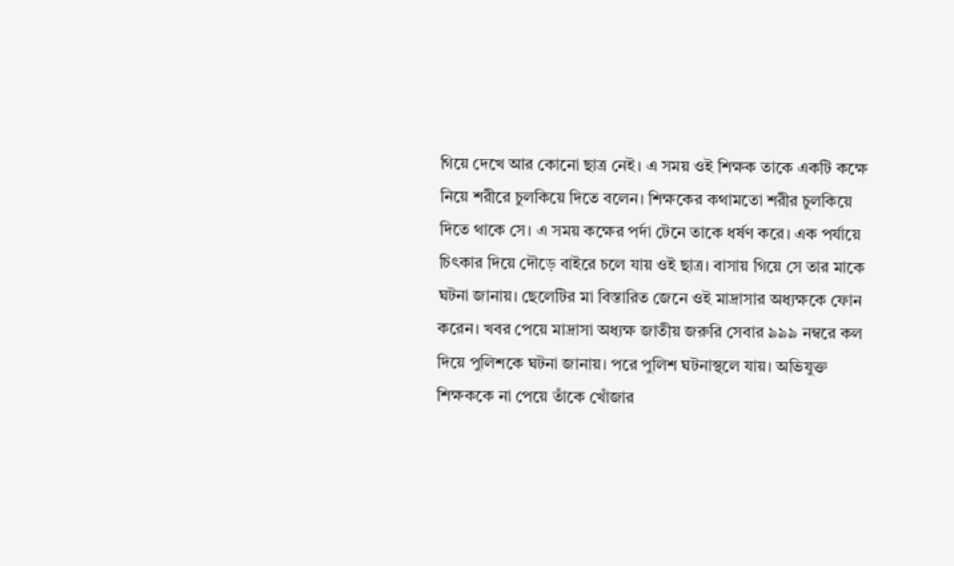গিয়ে দেখে আর কোনো ছাত্র নেই। এ সময় ওই শিক্ষক তাকে একটি কক্ষে নিয়ে শরীরে চুলকিয়ে দিতে বলেন। শিক্ষকের কথামতো শরীর চুলকিয়ে দিতে থাকে সে। এ সময় কক্ষের পর্দা টেনে তাকে ধর্ষণ করে। এক পর্যায়ে চিৎকার দিয়ে দৌড়ে বাইরে চলে যায় ওই ছাত্র। বাসায় গিয়ে সে তার মাকে ঘটনা জানায়। ছেলেটির মা বিস্তারিত জেনে ওই মাদ্রাসার অধ্যক্ষকে ফোন করেন। খবর পেয়ে মাদ্রাসা অধ্যক্ষ জাতীয় জরুরি সেবার ৯৯৯ নম্বরে কল দিয়ে পুলিশকে ঘটনা জানায়। পরে পুলিশ ঘটনাস্থলে যায়। অভিযুক্ত শিক্ষককে না পেয়ে তাঁকে খোঁজার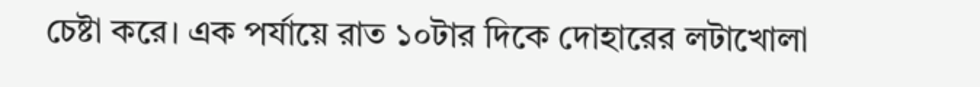চেষ্টা করে। এক পর্যায়ে রাত ১০টার দিকে দোহারের লটাখোলা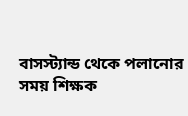বাসস্ট্যান্ড থেকে পলানোর সময় শিক্ষক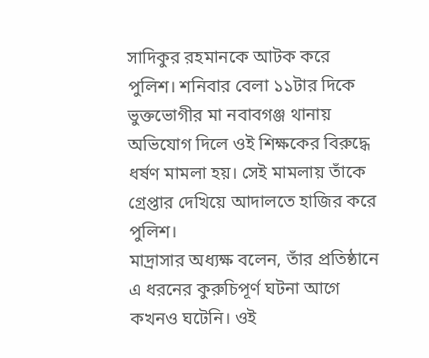সাদিকুর রহমানকে আটক করে পুলিশ। শনিবার বেলা ১১টার দিকে ভুক্তভোগীর মা নবাবগঞ্জ থানায় অভিযোগ দিলে ওই শিক্ষকের বিরুদ্ধে ধর্ষণ মামলা হয়। সেই মামলায় তাঁকে গ্রেপ্তার দেখিয়ে আদালতে হাজির করে পুলিশ।
মাদ্রাসার অধ্যক্ষ বলেন, তাঁর প্রতিষ্ঠানে এ ধরনের কুরুচিপূর্ণ ঘটনা আগে কখনও ঘটেনি। ওই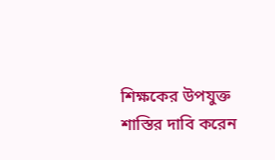শিক্ষকের উপযুক্ত শাস্তির দাবি করেন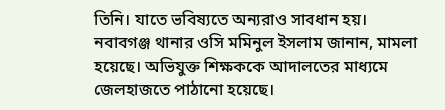তিনি। যাতে ভবিষ্যতে অন্যরাও সাবধান হয়।
নবাবগঞ্জ থানার ওসি মমিনুল ইসলাম জানান, মামলা হয়েছে। অভিযুক্ত শিক্ষককে আদালতের মাধ্যমে জেলহাজতে পাঠানো হয়েছে।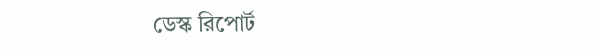ডেস্ক রিপোর্ট